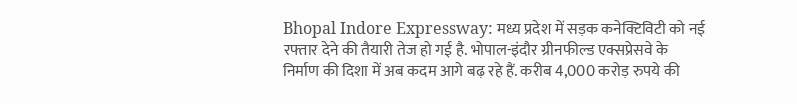Bhopal Indore Expressway: मध्य प्रदेश में सड़क कनेक्टिविटी को नई रफ्तार देने की तैयारी तेज हो गई है. भोपाल-इंदौर ग्रीनफील्ड एक्सप्रेसवे के निर्माण की दिशा में अब कदम आगे बढ़ रहे हैं. करीब 4,000 करोड़ रुपये की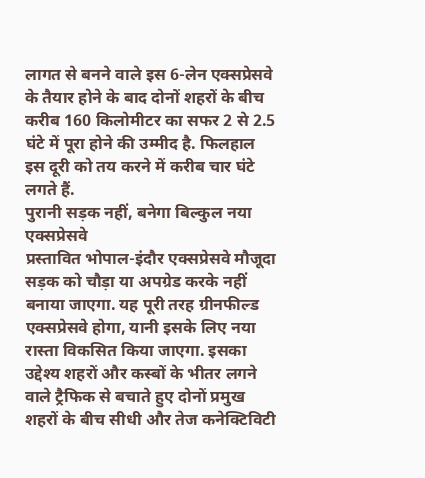लागत से बनने वाले इस 6-लेन एक्सप्रेसवे के तैयार होने के बाद दोनों शहरों के बीच करीब 160 किलोमीटर का सफर 2 से 2.5 घंटे में पूरा होने की उम्मीद है. फिलहाल इस दूरी को तय करने में करीब चार घंटे लगते हैं.
पुरानी सड़क नहीं, बनेगा बिल्कुल नया एक्सप्रेसवे
प्रस्तावित भोपाल-इंदौर एक्सप्रेसवे मौजूदा सड़क को चौड़ा या अपग्रेड करके नहीं बनाया जाएगा. यह पूरी तरह ग्रीनफील्ड एक्सप्रेसवे होगा, यानी इसके लिए नया रास्ता विकसित किया जाएगा. इसका उद्देश्य शहरों और कस्बों के भीतर लगने वाले ट्रैफिक से बचाते हुए दोनों प्रमुख शहरों के बीच सीधी और तेज कनेक्टिविटी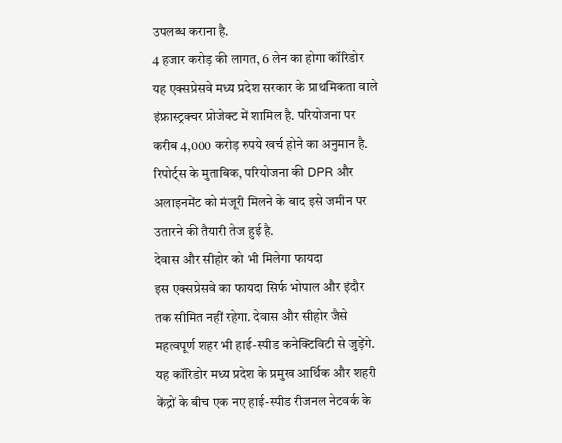उपलब्ध कराना है.
4 हजार करोड़ की लागत, 6 लेन का होगा कॉरिडोर
यह एक्सप्रेसवे मध्य प्रदेश सरकार के प्राथमिकता वाले इंफ्रास्ट्रक्चर प्रोजेक्ट में शामिल है. परियोजना पर करीब 4,000 करोड़ रुपये खर्च होने का अनुमान है. रिपोर्ट्स के मुताबिक, परियोजना की DPR और अलाइनमेंट को मंजूरी मिलने के बाद इसे जमीन पर उतारने की तैयारी तेज हुई है.
देवास और सीहोर को भी मिलेगा फायदा
इस एक्सप्रेसवे का फायदा सिर्फ भोपाल और इंदौर तक सीमित नहीं रहेगा. देवास और सीहोर जैसे महत्वपूर्ण शहर भी हाई-स्पीड कनेक्टिविटी से जुड़ेंगे. यह कॉरिडोर मध्य प्रदेश के प्रमुख आर्थिक और शहरी केंद्रों के बीच एक नए हाई-स्पीड रीजनल नेटवर्क के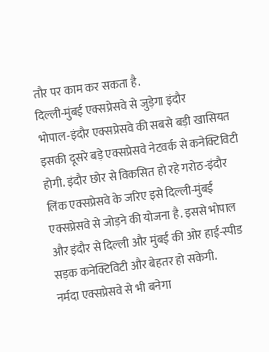तौर पर काम कर सकता है.
दिल्ली-मुंबई एक्सप्रेसवे से जुड़ेगा इंदौर
भोपाल-इंदौर एक्सप्रेसवे की सबसे बड़ी खासियत इसकी दूसरे बड़े एक्सप्रेसवे नेटवर्क से कनेक्टिविटी होगी. इंदौर छोर से विकसित हो रहे गरोठ-इंदौर लिंक एक्सप्रेसवे के जरिए इसे दिल्ली-मुंबई एक्सप्रेसवे से जोड़ने की योजना है. इससे भोपाल और इंदौर से दिल्ली और मुंबई की ओर हाई-स्पीड सड़क कनेक्टिविटी और बेहतर हो सकेगी.
नर्मदा एक्सप्रेसवे से भी बनेगा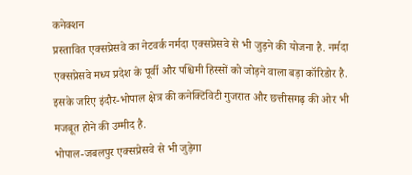कनेक्शन
प्रस्तावित एक्सप्रेसवे का नेटवर्क नर्मदा एक्सप्रेसवे से भी जुड़ने की योजना है. नर्मदा एक्सप्रेसवे मध्य प्रदेश के पूर्वी और पश्चिमी हिस्सों को जोड़ने वाला बड़ा कॉरिडोर है. इसके जरिए इंदौर-भोपाल क्षेत्र की कनेक्टिविटी गुजरात और छत्तीसगढ़ की ओर भी मजबूत होने की उम्मीद है.
भोपाल-जबलपुर एक्सप्रेसवे से भी जुड़ेगा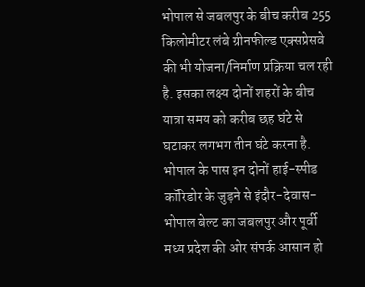भोपाल से जबलपुर के बीच करीब 255 किलोमीटर लंबे ग्रीनफील्ड एक्सप्रेसवे की भी योजना/निर्माण प्रक्रिया चल रही है. इसका लक्ष्य दोनों शहरों के बीच यात्रा समय को करीब छह घंटे से घटाकर लगभग तीन घंटे करना है. भोपाल के पास इन दोनों हाई-स्पीड कॉरिडोर के जुड़ने से इंदौर-देवास-भोपाल बेल्ट का जबलपुर और पूर्वी मध्य प्रदेश की ओर संपर्क आसान हो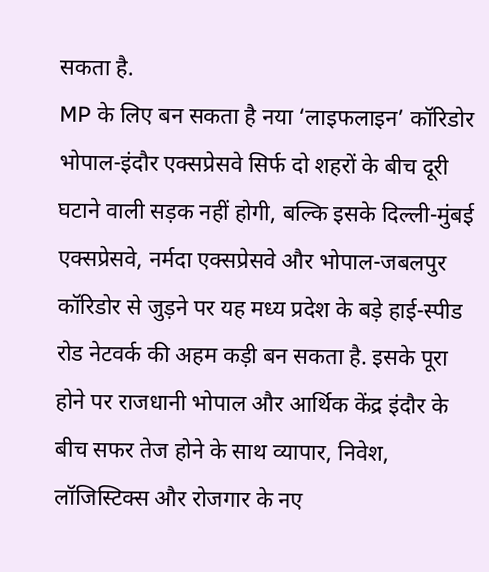सकता है.
MP के लिए बन सकता है नया ‘लाइफलाइन’ कॉरिडोर
भोपाल-इंदौर एक्सप्रेसवे सिर्फ दो शहरों के बीच दूरी घटाने वाली सड़क नहीं होगी, बल्कि इसके दिल्ली-मुंबई एक्सप्रेसवे, नर्मदा एक्सप्रेसवे और भोपाल-जबलपुर कॉरिडोर से जुड़ने पर यह मध्य प्रदेश के बड़े हाई-स्पीड रोड नेटवर्क की अहम कड़ी बन सकता है. इसके पूरा होने पर राजधानी भोपाल और आर्थिक केंद्र इंदौर के बीच सफर तेज होने के साथ व्यापार, निवेश, लॉजिस्टिक्स और रोजगार के नए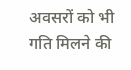अवसरों को भी गति मिलने की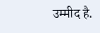उम्मीद है.